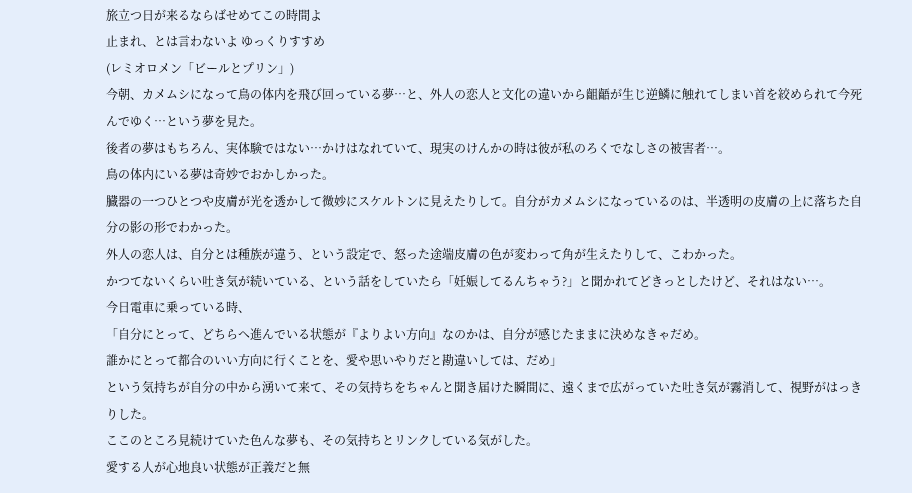旅立つ日が来るならばせめてこの時間よ
止まれ、とは言わないよ ゆっくりすすめ
(レミオロメン「ビールとプリン」)
今朝、カメムシになって鳥の体内を飛び回っている夢…と、外人の恋人と文化の違いから齟齬が生じ逆鱗に触れてしまい首を絞められて今死んでゆく…という夢を見た。
後者の夢はもちろん、実体験ではない…かけはなれていて、現実のけんかの時は彼が私のろくでなしさの被害者…。
鳥の体内にいる夢は奇妙でおかしかった。
臓器の一つひとつや皮膚が光を透かして微妙にスケルトンに見えたりして。自分がカメムシになっているのは、半透明の皮膚の上に落ちた自分の影の形でわかった。
外人の恋人は、自分とは種族が違う、という設定で、怒った途端皮膚の色が変わって角が生えたりして、こわかった。
かつてないくらい吐き気が続いている、という話をしていたら「妊娠してるんちゃう?」と聞かれてどきっとしたけど、それはない…。
今日電車に乗っている時、
「自分にとって、どちらへ進んでいる状態が『よりよい方向』なのかは、自分が感じたままに決めなきゃだめ。
誰かにとって都合のいい方向に行くことを、愛や思いやりだと勘違いしては、だめ」
という気持ちが自分の中から湧いて来て、その気持ちをちゃんと聞き届けた瞬間に、遠くまで広がっていた吐き気が霧消して、視野がはっきりした。
ここのところ見続けていた色んな夢も、その気持ちとリンクしている気がした。
愛する人が心地良い状態が正義だと無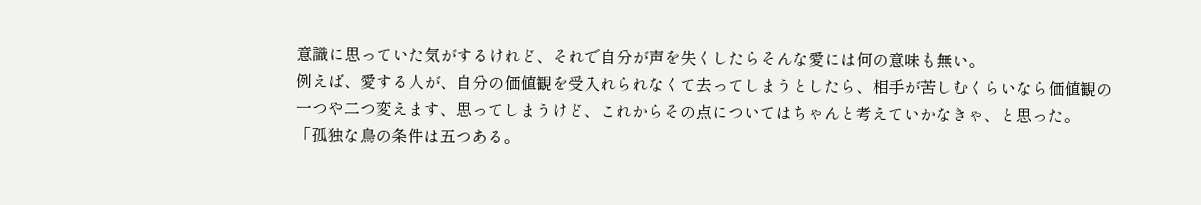意識に思っていた気がするけれど、それで自分が声を失くしたらそんな愛には何の意味も無い。
例えば、愛する人が、自分の価値観を受入れられなくて去ってしまうとしたら、相手が苦しむくらいなら価値観の一つや二つ変えます、思ってしまうけど、これからその点についてはちゃんと考えていかなきゃ、と思った。
「孤独な鳥の条件は五つある。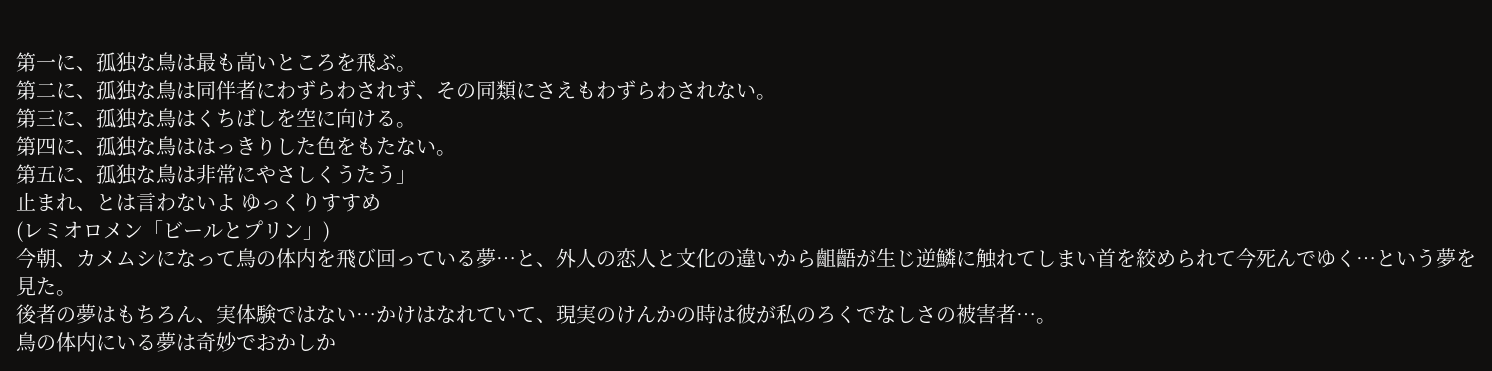第一に、孤独な鳥は最も高いところを飛ぶ。
第二に、孤独な鳥は同伴者にわずらわされず、その同類にさえもわずらわされない。
第三に、孤独な鳥はくちばしを空に向ける。
第四に、孤独な鳥ははっきりした色をもたない。
第五に、孤独な鳥は非常にやさしくうたう」
止まれ、とは言わないよ ゆっくりすすめ
(レミオロメン「ビールとプリン」)
今朝、カメムシになって鳥の体内を飛び回っている夢…と、外人の恋人と文化の違いから齟齬が生じ逆鱗に触れてしまい首を絞められて今死んでゆく…という夢を見た。
後者の夢はもちろん、実体験ではない…かけはなれていて、現実のけんかの時は彼が私のろくでなしさの被害者…。
鳥の体内にいる夢は奇妙でおかしか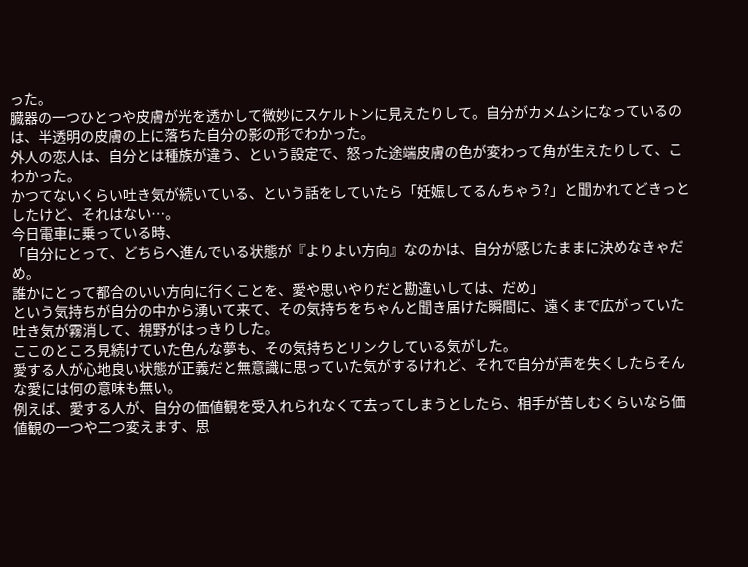った。
臓器の一つひとつや皮膚が光を透かして微妙にスケルトンに見えたりして。自分がカメムシになっているのは、半透明の皮膚の上に落ちた自分の影の形でわかった。
外人の恋人は、自分とは種族が違う、という設定で、怒った途端皮膚の色が変わって角が生えたりして、こわかった。
かつてないくらい吐き気が続いている、という話をしていたら「妊娠してるんちゃう?」と聞かれてどきっとしたけど、それはない…。
今日電車に乗っている時、
「自分にとって、どちらへ進んでいる状態が『よりよい方向』なのかは、自分が感じたままに決めなきゃだめ。
誰かにとって都合のいい方向に行くことを、愛や思いやりだと勘違いしては、だめ」
という気持ちが自分の中から湧いて来て、その気持ちをちゃんと聞き届けた瞬間に、遠くまで広がっていた吐き気が霧消して、視野がはっきりした。
ここのところ見続けていた色んな夢も、その気持ちとリンクしている気がした。
愛する人が心地良い状態が正義だと無意識に思っていた気がするけれど、それで自分が声を失くしたらそんな愛には何の意味も無い。
例えば、愛する人が、自分の価値観を受入れられなくて去ってしまうとしたら、相手が苦しむくらいなら価値観の一つや二つ変えます、思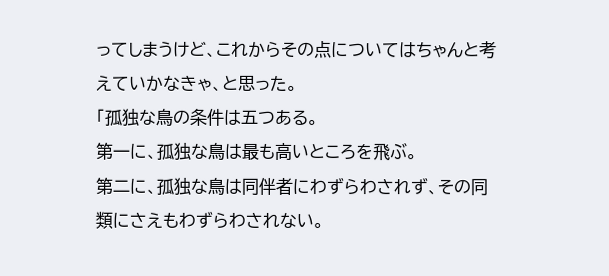ってしまうけど、これからその点についてはちゃんと考えていかなきゃ、と思った。
「孤独な鳥の条件は五つある。
第一に、孤独な鳥は最も高いところを飛ぶ。
第二に、孤独な鳥は同伴者にわずらわされず、その同類にさえもわずらわされない。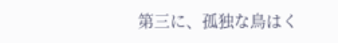第三に、孤独な鳥はく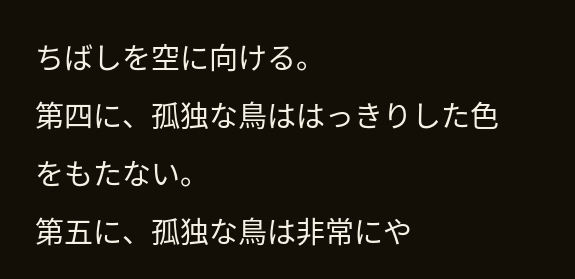ちばしを空に向ける。
第四に、孤独な鳥ははっきりした色をもたない。
第五に、孤独な鳥は非常にや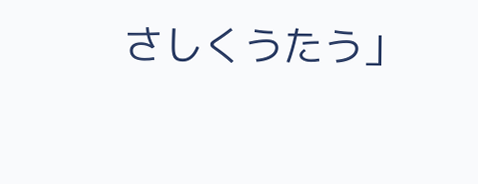さしくうたう」